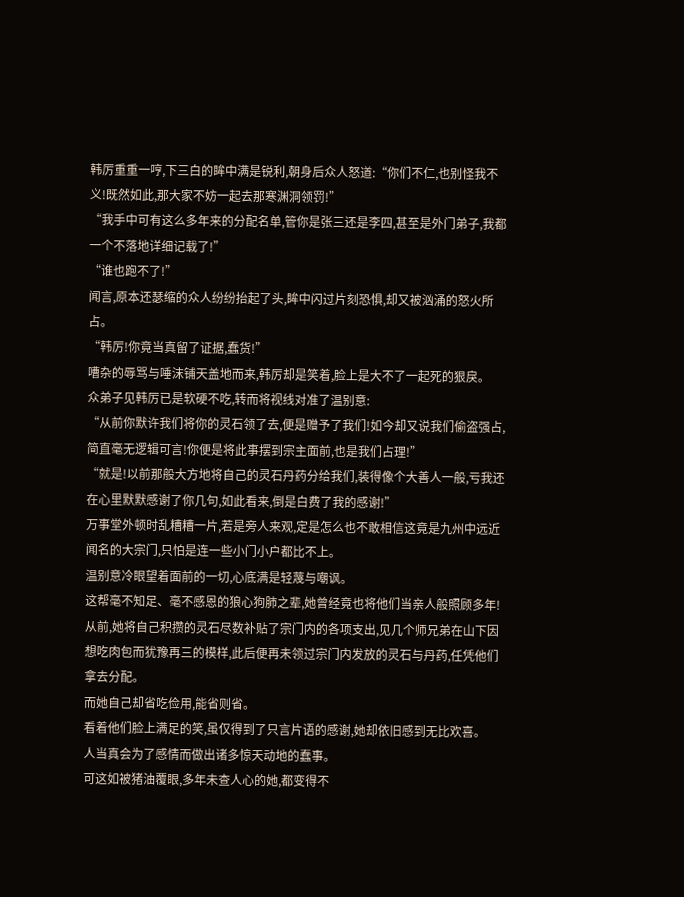韩厉重重一哼,下三白的眸中满是锐利,朝身后众人怒道:“你们不仁,也别怪我不义!既然如此,那大家不妨一起去那寒渊洞领罚!”
“我手中可有这么多年来的分配名单,管你是张三还是李四,甚至是外门弟子,我都一个不落地详细记载了!”
“谁也跑不了!”
闻言,原本还瑟缩的众人纷纷抬起了头,眸中闪过片刻恐惧,却又被汹涌的怒火所占。
“韩厉!你竟当真留了证据,蠢货!”
嘈杂的辱骂与唾沫铺天盖地而来,韩厉却是笑着,脸上是大不了一起死的狠戾。
众弟子见韩厉已是软硬不吃,转而将视线对准了温别意:
“从前你默许我们将你的灵石领了去,便是赠予了我们!如今却又说我们偷盗强占,简直毫无逻辑可言!你便是将此事摆到宗主面前,也是我们占理!”
“就是!以前那般大方地将自己的灵石丹药分给我们,装得像个大善人一般,亏我还在心里默默感谢了你几句,如此看来,倒是白费了我的感谢!”
万事堂外顿时乱糟糟一片,若是旁人来观,定是怎么也不敢相信这竟是九州中远近闻名的大宗门,只怕是连一些小门小户都比不上。
温别意冷眼望着面前的一切,心底满是轻蔑与嘲讽。
这帮毫不知足、毫不感恩的狼心狗肺之辈,她曾经竟也将他们当亲人般照顾多年!
从前,她将自己积攒的灵石尽数补贴了宗门内的各项支出,见几个师兄弟在山下因想吃肉包而犹豫再三的模样,此后便再未领过宗门内发放的灵石与丹药,任凭他们拿去分配。
而她自己却省吃俭用,能省则省。
看着他们脸上满足的笑,虽仅得到了只言片语的感谢,她却依旧感到无比欢喜。
人当真会为了感情而做出诸多惊天动地的蠢事。
可这如被猪油覆眼,多年未查人心的她,都变得不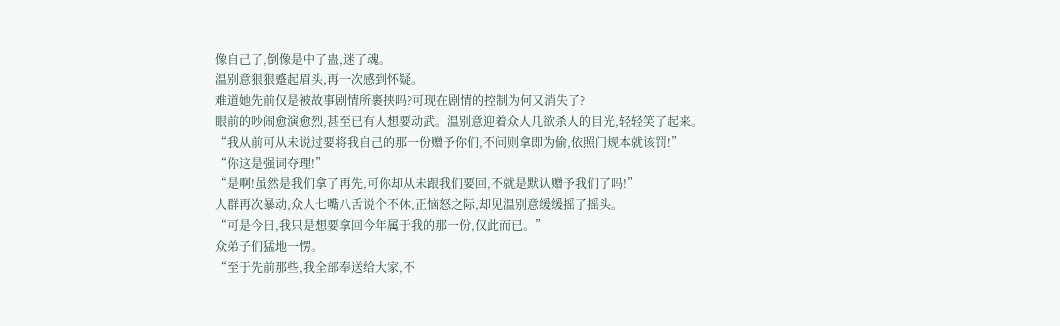像自己了,倒像是中了蛊,迷了魂。
温别意狠狠蹙起眉头,再一次感到怀疑。
难道她先前仅是被故事剧情所裹挟吗?可现在剧情的控制为何又消失了?
眼前的吵闹愈演愈烈,甚至已有人想要动武。温别意迎着众人几欲杀人的目光,轻轻笑了起来。
“我从前可从未说过要将我自己的那一份赠予你们,不问则拿即为偷,依照门规本就该罚!”
“你这是强词夺理!”
“是啊!虽然是我们拿了再先,可你却从未跟我们要回,不就是默认赠予我们了吗!”
人群再次暴动,众人七嘴八舌说个不休,正恼怒之际,却见温别意缓缓摇了摇头。
“可是今日,我只是想要拿回今年属于我的那一份,仅此而已。”
众弟子们猛地一愣。
“至于先前那些,我全部奉送给大家,不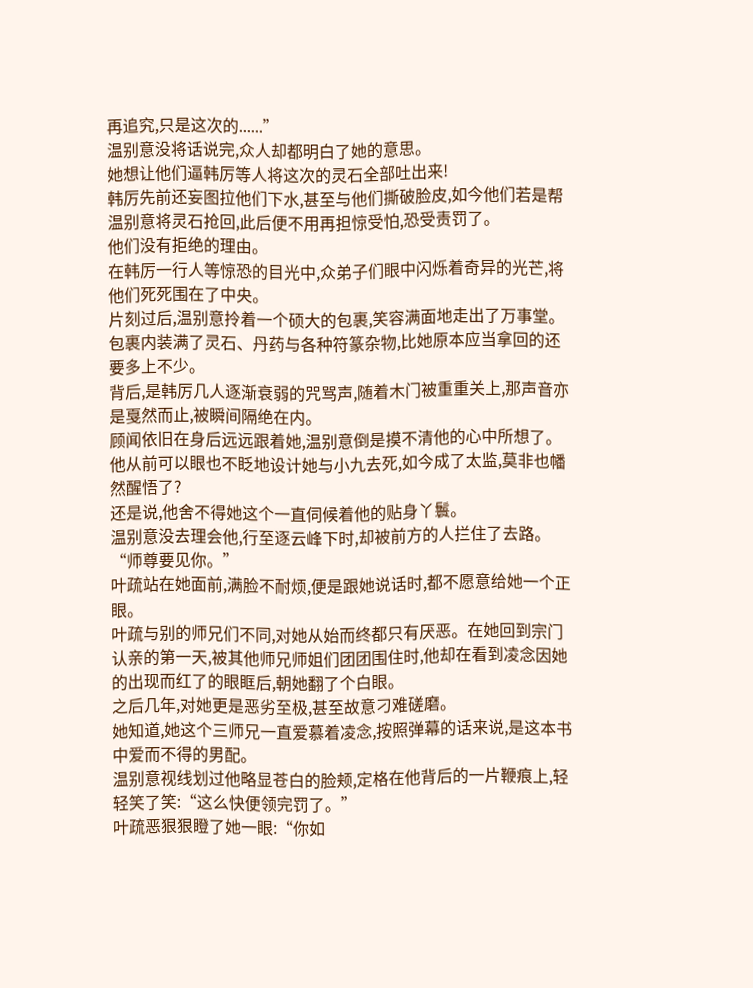再追究,只是这次的......”
温别意没将话说完,众人却都明白了她的意思。
她想让他们逼韩厉等人将这次的灵石全部吐出来!
韩厉先前还妄图拉他们下水,甚至与他们撕破脸皮,如今他们若是帮温别意将灵石抢回,此后便不用再担惊受怕,恐受责罚了。
他们没有拒绝的理由。
在韩厉一行人等惊恐的目光中,众弟子们眼中闪烁着奇异的光芒,将他们死死围在了中央。
片刻过后,温别意拎着一个硕大的包裹,笑容满面地走出了万事堂。
包裹内装满了灵石、丹药与各种符篆杂物,比她原本应当拿回的还要多上不少。
背后,是韩厉几人逐渐衰弱的咒骂声,随着木门被重重关上,那声音亦是戛然而止,被瞬间隔绝在内。
顾闻依旧在身后远远跟着她,温别意倒是摸不清他的心中所想了。他从前可以眼也不眨地设计她与小九去死,如今成了太监,莫非也幡然醒悟了?
还是说,他舍不得她这个一直伺候着他的贴身丫鬟。
温别意没去理会他,行至逐云峰下时,却被前方的人拦住了去路。
“师尊要见你。”
叶疏站在她面前,满脸不耐烦,便是跟她说话时,都不愿意给她一个正眼。
叶疏与别的师兄们不同,对她从始而终都只有厌恶。在她回到宗门认亲的第一天,被其他师兄师姐们团团围住时,他却在看到凌念因她的出现而红了的眼眶后,朝她翻了个白眼。
之后几年,对她更是恶劣至极,甚至故意刁难磋磨。
她知道,她这个三师兄一直爱慕着凌念,按照弹幕的话来说,是这本书中爱而不得的男配。
温别意视线划过他略显苍白的脸颊,定格在他背后的一片鞭痕上,轻轻笑了笑:“这么快便领完罚了。”
叶疏恶狠狠瞪了她一眼:“你如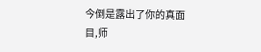今倒是露出了你的真面目,师